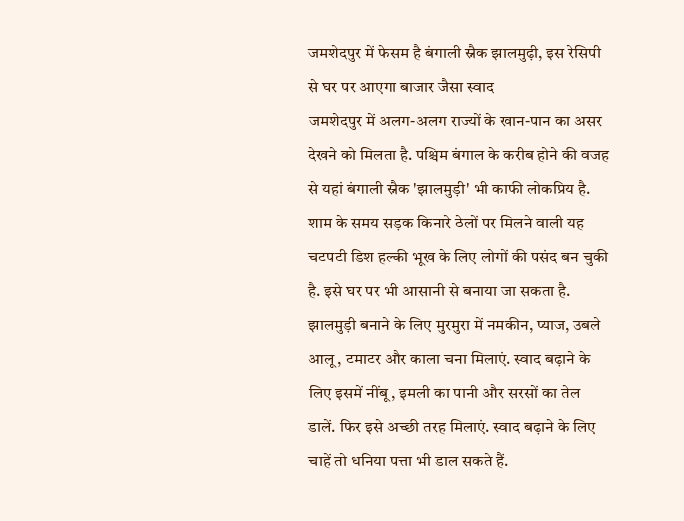जमशेदपुर में फेसम है बंगाली स्नैक झालमुढ़ी, इस रेसिपी से घर पर आएगा बाजार जैसा स्वाद
जमशेदपुर में अलग-अलग राज्यों के खान-पान का असर देखने को मिलता है. पश्चिम बंगाल के करीब होने की वजह से यहां बंगाली स्नैक 'झालमुड़ी' भी काफी लोकप्रिय है. शाम के समय सड़क किनारे ठेलों पर मिलने वाली यह चटपटी डिश हल्की भूख के लिए लोगों की पसंद बन चुकी है. इसे घर पर भी आसानी से बनाया जा सकता है. झालमुड़ी बनाने के लिए मुरमुरा में नमकीन, प्याज, उबले आलू, टमाटर और काला चना मिलाएं. स्वाद बढ़ाने के लिए इसमें नींबू, इमली का पानी और सरसों का तेल डालें. फिर इसे अच्छी तरह मिलाएं. स्वाद बढ़ाने के लिए चाहें तो धनिया पत्ता भी डाल सकते हैं.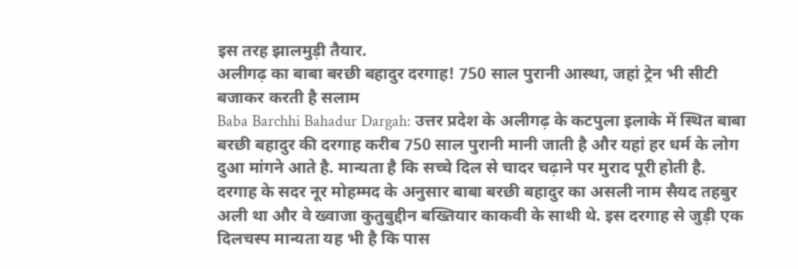इस तरह झालमुड़ी तैयार.
अलीगढ़ का बाबा बरछी बहादुर दरगाह! 750 साल पुरानी आस्था, जहां ट्रेन भी सीटी बजाकर करती है सलाम
Baba Barchhi Bahadur Dargah: उत्तर प्रदेश के अलीगढ़ के कटपुला इलाके में स्थित बाबा बरछी बहादुर की दरगाह करीब 750 साल पुरानी मानी जाती है और यहां हर धर्म के लोग दुआ मांगने आते है. मान्यता है कि सच्चे दिल से चादर चढ़ाने पर मुराद पूरी होती है. दरगाह के सदर नूर मोहम्मद के अनुसार बाबा बरछी बहादुर का असली नाम सैयद तहबुर अली था और वे ख्वाजा कुतुबुद्दीन बख्तियार काकवी के साथी थे. इस दरगाह से जुड़ी एक दिलचस्प मान्यता यह भी है कि पास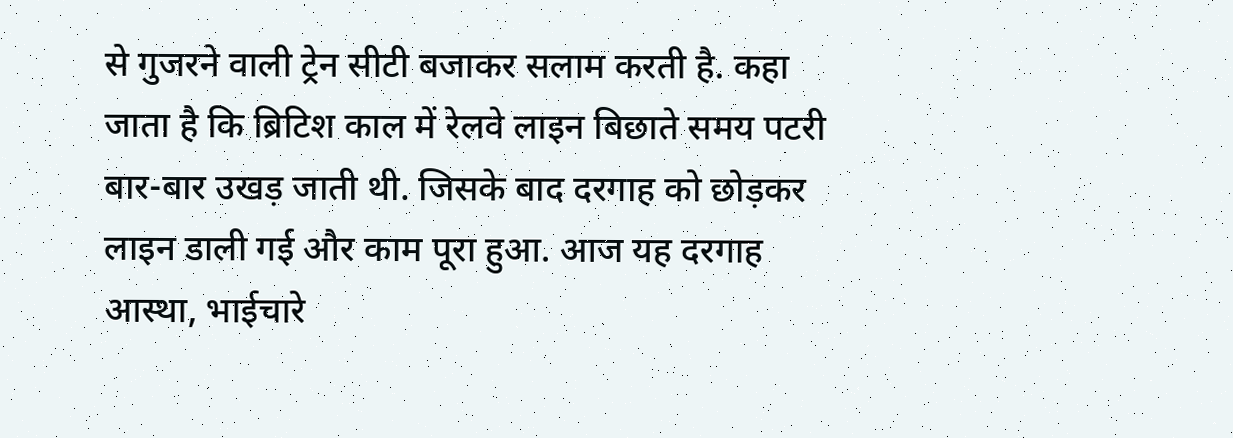से गुजरने वाली ट्रेन सीटी बजाकर सलाम करती है. कहा जाता है कि ब्रिटिश काल में रेलवे लाइन बिछाते समय पटरी बार-बार उखड़ जाती थी. जिसके बाद दरगाह को छोड़कर लाइन डाली गई और काम पूरा हुआ. आज यह दरगाह आस्था, भाईचारे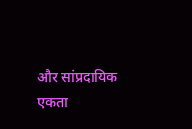और सांप्रदायिक एकता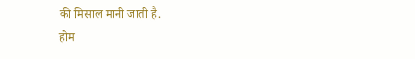की मिसाल मानी जाती है.
होम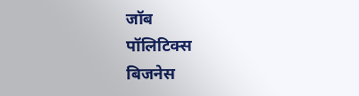जॉब
पॉलिटिक्स
बिजनेस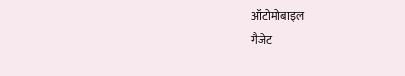ऑटोमोबाइल
गैजेट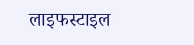लाइफस्टाइल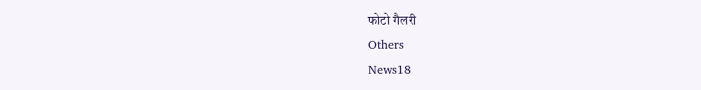फोटो गैलरी
Others
News18